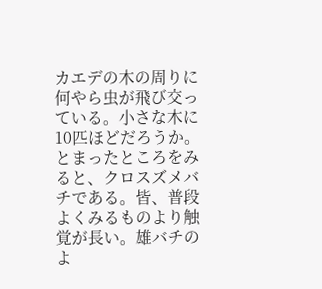カエデの木の周りに何やら虫が飛び交っている。小さな木に10匹ほどだろうか。 とまったところをみると、クロスズメバチである。皆、普段よくみるものより触覚が長い。雄バチのよ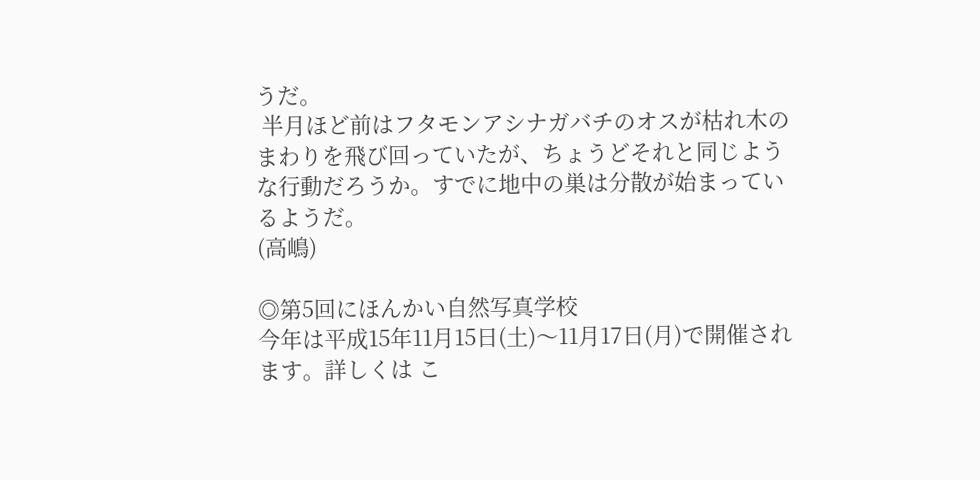うだ。
 半月ほど前はフタモンアシナガバチのオスが枯れ木のまわりを飛び回っていたが、ちょうどそれと同じような行動だろうか。すでに地中の巣は分散が始まっているようだ。
(高嶋)

◎第5回にほんかい自然写真学校
今年は平成15年11月15日(土)〜11月17日(月)で開催されます。詳しくは こ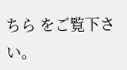ちら をご覧下さい。